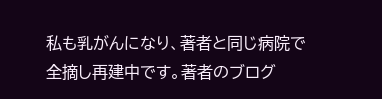私も乳がんになり、著者と同じ病院で全摘し再建中です。著者のブログ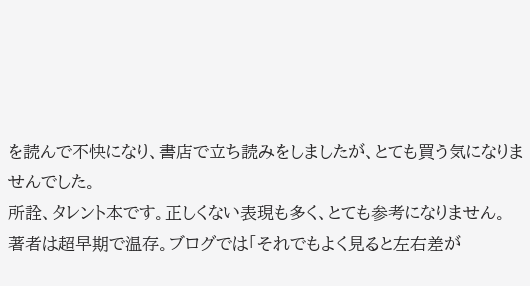を読んで不快になり、書店で立ち読みをしましたが、とても買う気になりませんでした。
所詮、タレント本です。正しくない表現も多く、とても参考になりません。
著者は超早期で温存。ブログでは「それでもよく見ると左右差が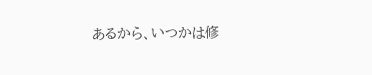あるから、いつかは修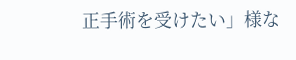正手術を受けたい」様な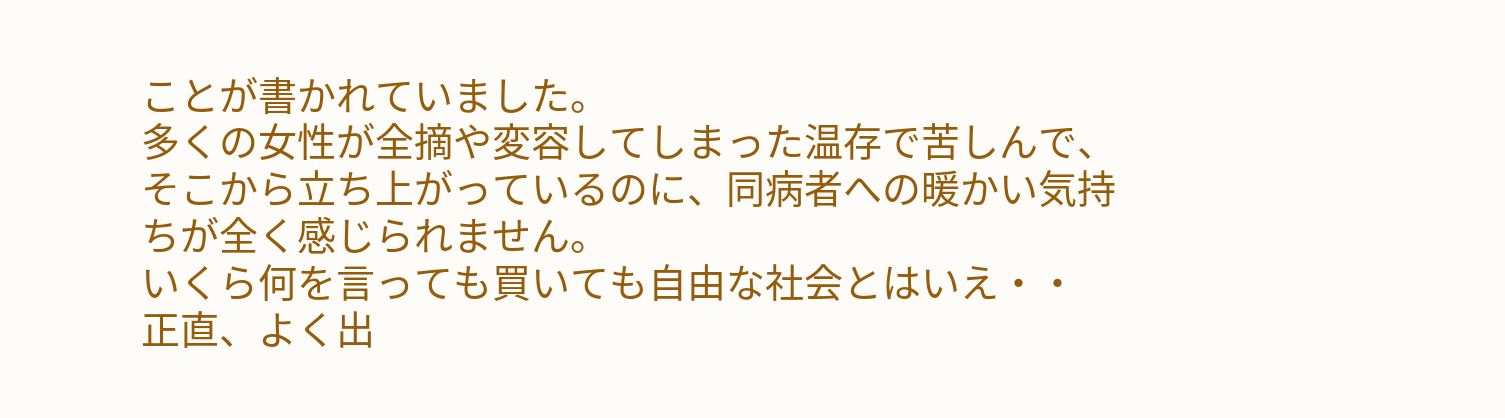ことが書かれていました。
多くの女性が全摘や変容してしまった温存で苦しんで、そこから立ち上がっているのに、同病者への暖かい気持ちが全く感じられません。
いくら何を言っても買いても自由な社会とはいえ・・
正直、よく出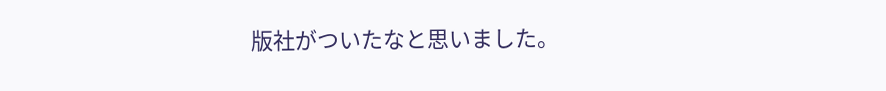版社がついたなと思いました。